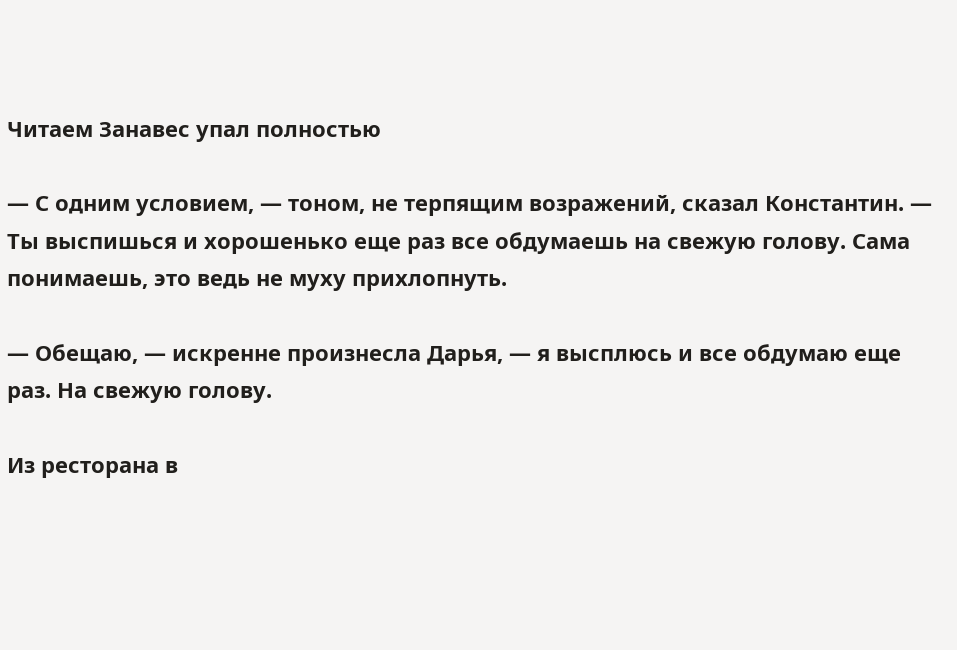Читаем Занавес упал полностью

— С одним условием, — тоном, не терпящим возражений, сказал Константин. — Ты выспишься и хорошенько еще раз все обдумаешь на свежую голову. Сама понимаешь, это ведь не муху прихлопнуть.

— Обещаю, — искренне произнесла Дарья, — я высплюсь и все обдумаю еще раз. На свежую голову.

Из ресторана в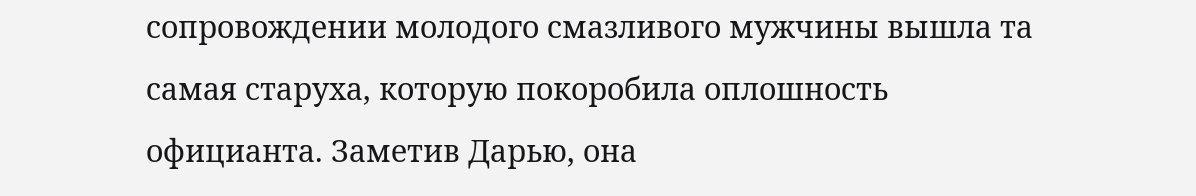сопровождении молодого смазливого мужчины вышла та самая старуха, которую покоробила оплошность официанта. Заметив Дарью, она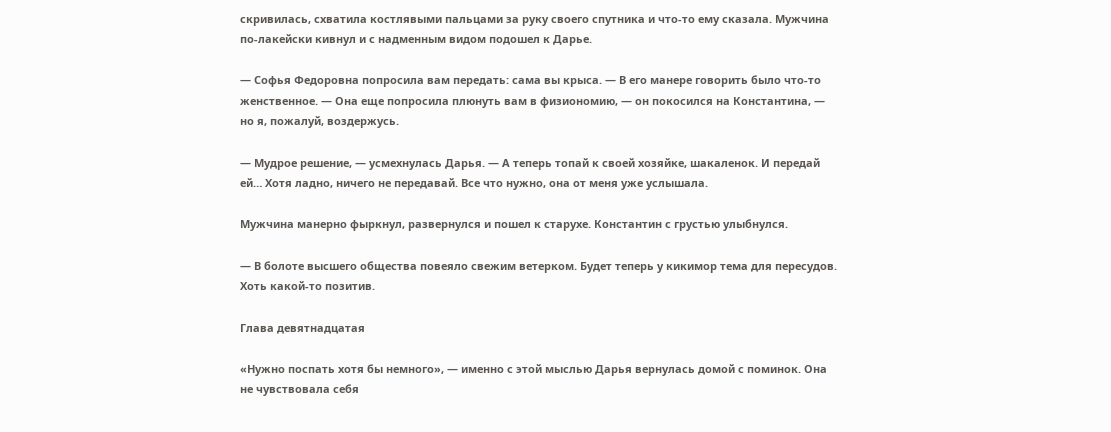скривилась, схватила костлявыми пальцами за руку своего спутника и что-то ему сказала. Мужчина по-лакейски кивнул и с надменным видом подошел к Дарье.

— Софья Федоровна попросила вам передать: сама вы крыса. — В его манере говорить было что-то женственное. — Она еще попросила плюнуть вам в физиономию, — он покосился на Константина, — но я, пожалуй, воздержусь.

— Мудрое решение, — усмехнулась Дарья. — А теперь топай к своей хозяйке, шакаленок. И передай ей… Хотя ладно, ничего не передавай. Все что нужно, она от меня уже услышала.

Мужчина манерно фыркнул, развернулся и пошел к старухе. Константин с грустью улыбнулся.

— В болоте высшего общества повеяло свежим ветерком. Будет теперь у кикимор тема для пересудов. Хоть какой-то позитив.

Глава девятнадцатая

«Нужно поспать хотя бы немного», — именно с этой мыслью Дарья вернулась домой с поминок. Она не чувствовала себя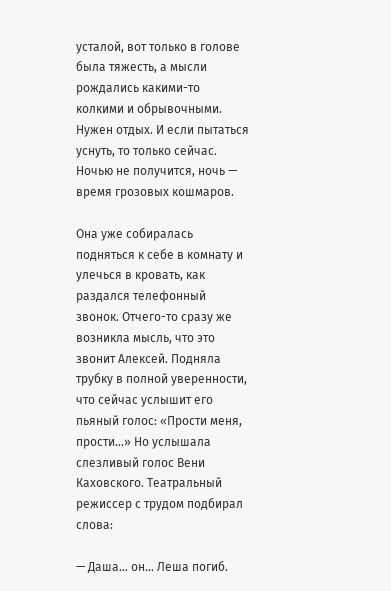усталой, вот только в голове была тяжесть, а мысли рождались какими-то колкими и обрывочными. Нужен отдых. И если пытаться уснуть, то только сейчас. Ночью не получится, ночь — время грозовых кошмаров.

Она уже собиралась подняться к себе в комнату и улечься в кровать, как раздался телефонный звонок. Отчего-то сразу же возникла мысль, что это звонит Алексей. Подняла трубку в полной уверенности, что сейчас услышит его пьяный голос: «Прости меня, прости…» Но услышала слезливый голос Вени Каховского. Театральный режиссер с трудом подбирал слова:

— Даша… он… Леша погиб.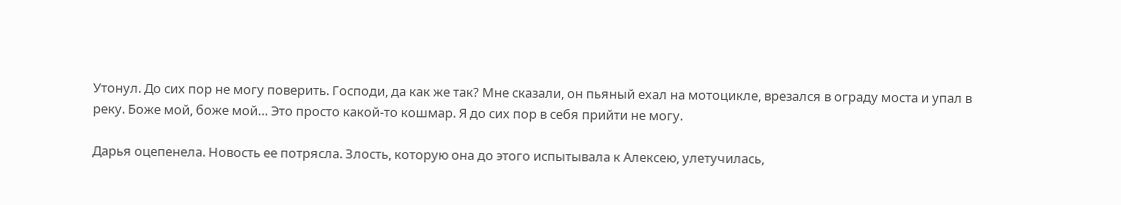Утонул. До сих пор не могу поверить. Господи, да как же так? Мне сказали, он пьяный ехал на мотоцикле, врезался в ограду моста и упал в реку. Боже мой, боже мой… Это просто какой-то кошмар. Я до сих пор в себя прийти не могу.

Дарья оцепенела. Новость ее потрясла. Злость, которую она до этого испытывала к Алексею, улетучилась,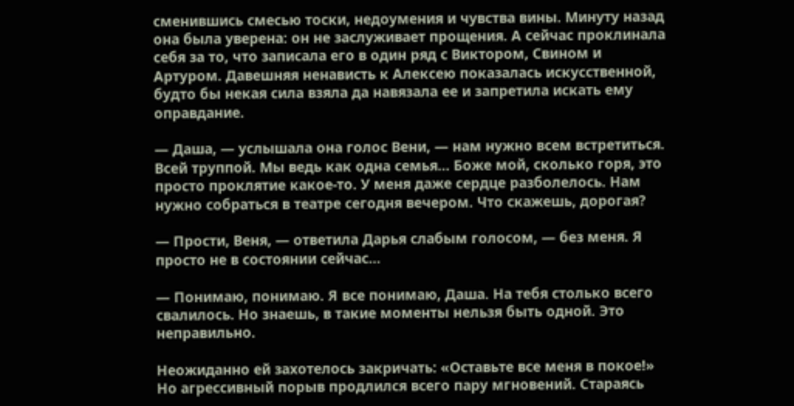сменившись смесью тоски, недоумения и чувства вины. Минуту назад она была уверена: он не заслуживает прощения. А сейчас проклинала себя за то, что записала его в один ряд с Виктором, Свином и Артуром. Давешняя ненависть к Алексею показалась искусственной, будто бы некая сила взяла да навязала ее и запретила искать ему оправдание.

— Даша, — услышала она голос Вени, — нам нужно всем встретиться. Всей труппой. Мы ведь как одна семья… Боже мой, сколько горя, это просто проклятие какое-то. У меня даже сердце разболелось. Нам нужно собраться в театре сегодня вечером. Что скажешь, дорогая?

— Прости, Веня, — ответила Дарья слабым голосом, — без меня. Я просто не в состоянии сейчас…

— Понимаю, понимаю. Я все понимаю, Даша. На тебя столько всего свалилось. Но знаешь, в такие моменты нельзя быть одной. Это неправильно.

Неожиданно ей захотелось закричать: «Оставьте все меня в покое!» Но агрессивный порыв продлился всего пару мгновений. Стараясь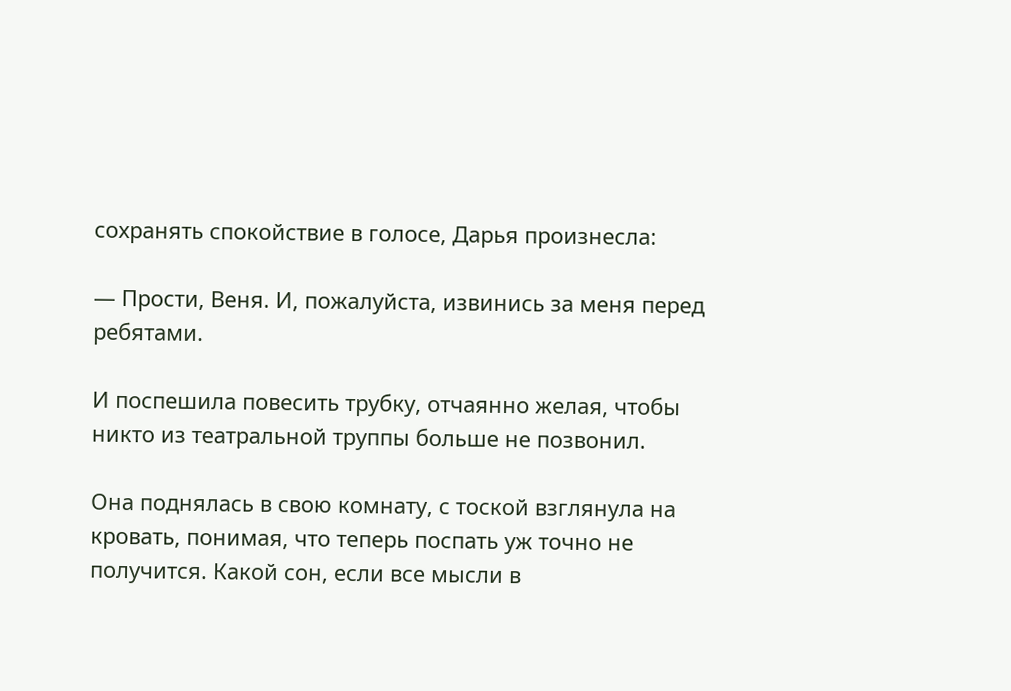сохранять спокойствие в голосе, Дарья произнесла:

— Прости, Веня. И, пожалуйста, извинись за меня перед ребятами.

И поспешила повесить трубку, отчаянно желая, чтобы никто из театральной труппы больше не позвонил.

Она поднялась в свою комнату, с тоской взглянула на кровать, понимая, что теперь поспать уж точно не получится. Какой сон, если все мысли в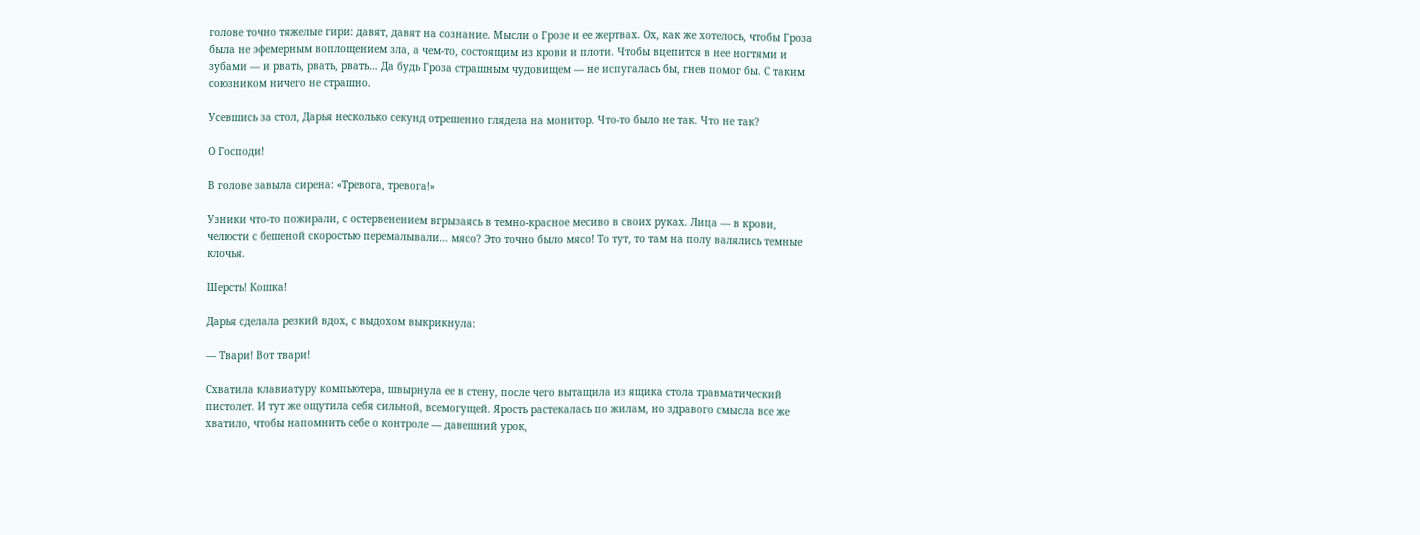голове точно тяжелые гири: давят, давят на сознание. Мысли о Грозе и ее жертвах. Ох, как же хотелось, чтобы Гроза была не эфемерным воплощением зла, а чем-то, состоящим из крови и плоти. Чтобы вцепится в нее ногтями и зубами — и рвать, рвать, рвать… Да будь Гроза страшным чудовищем — не испугалась бы, гнев помог бы. С таким союзником ничего не страшно.

Усевшись за стол, Дарья несколько секунд отрешенно глядела на монитор. Что-то было не так. Что не так?

О Господи!

В голове завыла сирена: «Тревога, тревога!»

Узники что-то пожирали, с остервенением вгрызаясь в темно-красное месиво в своих руках. Лица — в крови, челюсти с бешеной скоростью перемалывали… мясо? Это точно было мясо! То тут, то там на полу валялись темные клочья.

Шерсть! Кошка!

Дарья сделала резкий вдох, с выдохом выкрикнула:

— Твари! Вот твари!

Схватила клавиатуру компьютера, швырнула ее в стену, после чего вытащила из ящика стола травматический пистолет. И тут же ощутила себя сильной, всемогущей. Ярость растекалась по жилам, но здравого смысла все же хватило, чтобы напомнить себе о контроле — давешний урок,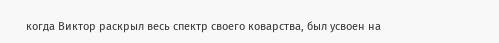когда Виктор раскрыл весь спектр своего коварства, был усвоен на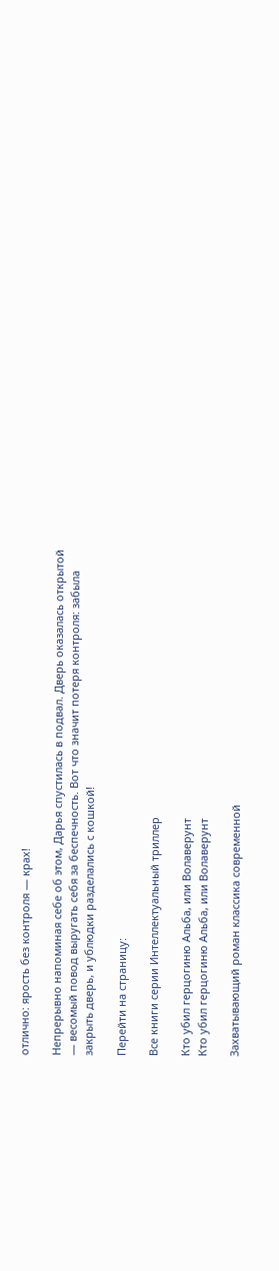отлично: ярость без контроля — крах!

Непрерывно напоминая себе об этом, Дарья спустилась в подвал. Дверь оказалась открытой — весомый повод выругать себя за беспечность. Вот что значит потеря контроля: забыла закрыть дверь, и ублюдки разделались с кошкой!

Перейти на страницу:

Все книги серии Интеллектуальный триллер

Кто убил герцогиню Альба, или Волаверунт
Кто убил герцогиню Альба, или Волаверунт

Захватывающий роман классика современной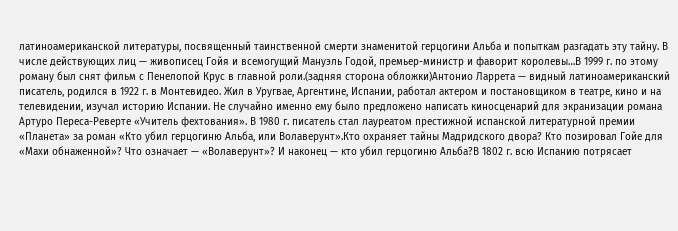латиноамериканской литературы, посвященный таинственной смерти знаменитой герцогини Альба и попыткам разгадать эту тайну. В числе действующих лиц — живописец Гойя и всемогущий Мануэль Годой, премьер-министр и фаворит королевы…В 1999 г. по этому роману был снят фильм с Пенелопой Крус в главной роли.(задняя сторона обложки)Антонио Ларрета — видный латиноамериканский писатель, родился в 1922 г. в Монтевидео. Жил в Уругвае, Аргентине, Испании, работал актером и постановщиком в театре, кино и на телевидении, изучал историю Испании. Не случайно именно ему было предложено написать киносценарий для экранизации романа Артуро Переса-Реверте «Учитель фехтования». В 1980 г. писатель стал лауреатом престижной испанской литературной премии «Планета» за роман «Кто убил герцогиню Альба, или Волаверунт».Кто охраняет тайны Мадридского двора? Кто позировал Гойе для «Махи обнаженной»? Что означает — «Волаверунт»? И наконец — кто убил герцогиню Альба?В 1802 г. всю Испанию потрясает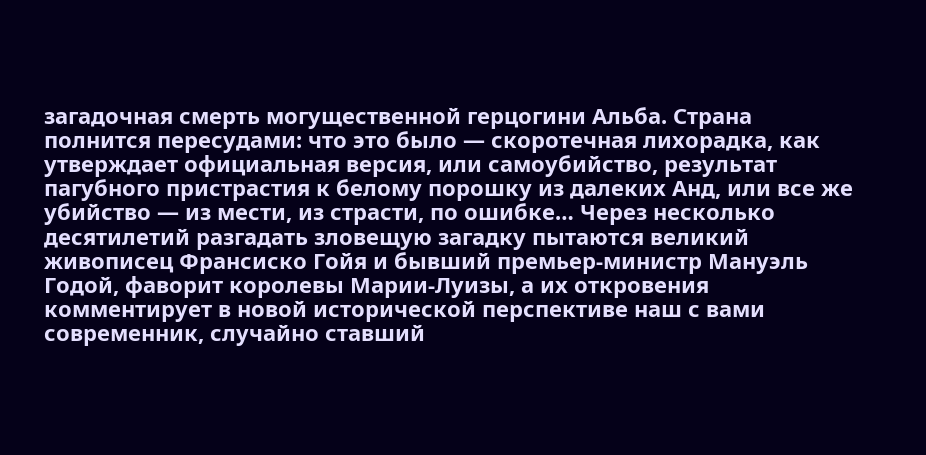загадочная смерть могущественной герцогини Альба. Страна полнится пересудами: что это было — скоротечная лихорадка, как утверждает официальная версия, или самоубийство, результат пагубного пристрастия к белому порошку из далеких Анд, или все же убийство — из мести, из страсти, по ошибке… Через несколько десятилетий разгадать зловещую загадку пытаются великий живописец Франсиско Гойя и бывший премьер-министр Мануэль Годой, фаворит королевы Марии-Луизы, а их откровения комментирует в новой исторической перспективе наш с вами современник, случайно ставший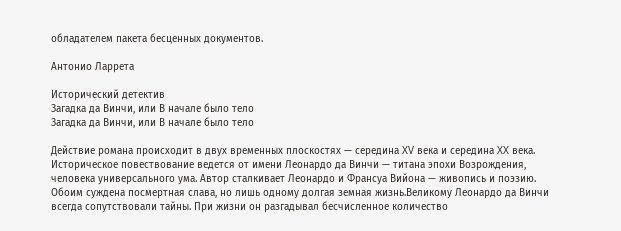обладателем пакета бесценных документов.

Антонио Ларрета

Исторический детектив
Загадка да Винчи, или В начале было тело
Загадка да Винчи, или В начале было тело

Действие романа происходит в двух временных плоскостях — середина XV века и середина XX века. Историческое повествование ведется от имени Леонардо да Винчи — титана эпохи Возрождения, человека универсального ума. Автор сталкивает Леонардо и Франсуа Вийона — живопись и поэзию. Обоим суждена посмертная слава, но лишь одному долгая земная жизнь.Великому Леонардо да Винчи всегда сопутствовали тайны. При жизни он разгадывал бесчисленное количество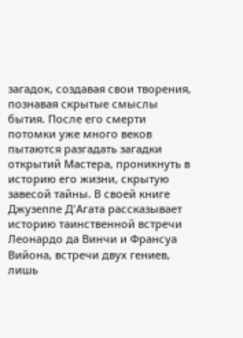загадок, создавая свои творения, познавая скрытые смыслы бытия. После его смерти потомки уже много веков пытаются разгадать загадки открытий Мастера, проникнуть в историю его жизни, скрытую завесой тайны. В своей книге Джузеппе Д'Агата рассказывает историю таинственной встречи Леонардо да Винчи и Франсуа Вийона, встречи двух гениев, лишь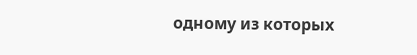одному из которых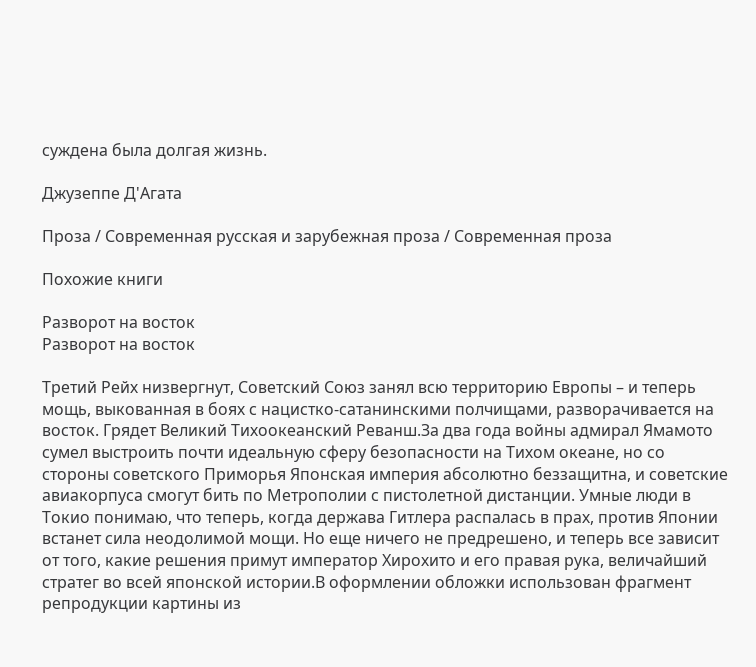суждена была долгая жизнь.

Джузеппе Д'Агата

Проза / Современная русская и зарубежная проза / Современная проза

Похожие книги

Разворот на восток
Разворот на восток

Третий Рейх низвергнут, Советский Союз занял всю территорию Европы – и теперь мощь, выкованная в боях с нацистко-сатанинскими полчищами, разворачивается на восток. Грядет Великий Тихоокеанский Реванш.За два года войны адмирал Ямамото сумел выстроить почти идеальную сферу безопасности на Тихом океане, но со стороны советского Приморья Японская империя абсолютно беззащитна, и советские авиакорпуса смогут бить по Метрополии с пистолетной дистанции. Умные люди в Токио понимаю, что теперь, когда держава Гитлера распалась в прах, против Японии встанет сила неодолимой мощи. Но еще ничего не предрешено, и теперь все зависит от того, какие решения примут император Хирохито и его правая рука, величайший стратег во всей японской истории.В оформлении обложки использован фрагмент репродукции картины из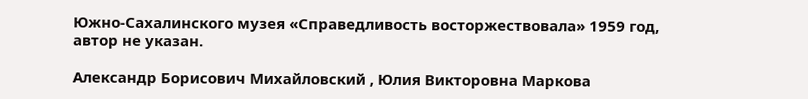Южно-Сахалинского музея «Справедливость восторжествовала» 1959 год, автор не указан.

Александр Борисович Михайловский , Юлия Викторовна Маркова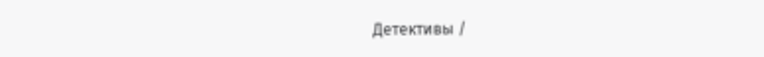Детективы /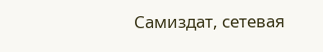Самиздат, сетевая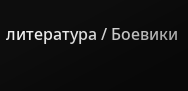литература / Боевики